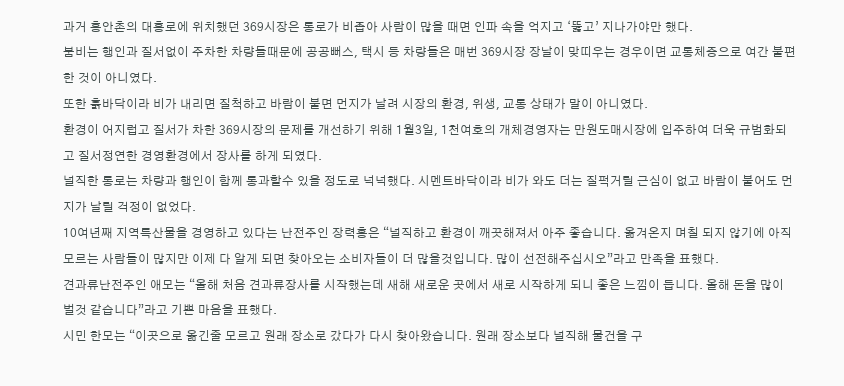과거 흥안촌의 대흥로에 위치했던 369시장은 통로가 비좁아 사람이 많을 때면 인파 속을 억지고 ‘뚫고’ 지나가야만 했다.
붐비는 행인과 질서없이 주차한 차량들때문에 공공뻐스, 택시 등 차량들은 매번 369시장 장날이 맞띠우는 경우이면 교통체증으로 여간 불편한 것이 아니였다.
또한 흙바닥이라 비가 내리면 질척하고 바람이 불면 먼지가 날려 시장의 환경, 위생, 교통 상태가 말이 아니였다.
환경이 어지럽고 질서가 차한 369시장의 문제를 개선하기 위해 1월3일, 1천여호의 개체경영자는 만원도매시장에 입주하여 더욱 규범화되고 질서정연한 경영환경에서 장사를 하게 되였다.
널직한 통로는 차량과 행인이 함께 통과할수 있을 정도로 넉넉했다. 시멘트바닥이라 비가 와도 더는 질퍽거릴 근심이 없고 바람이 불어도 먼지가 날릴 걱정이 없었다.
10여년째 지역특산물을 경영하고 있다는 난전주인 장력홍은 “널직하고 환경이 깨끗해져서 아주 좋습니다. 옮겨온지 며칠 되지 않기에 아직 모르는 사람들이 많지만 이제 다 알게 되면 찾아오는 소비자들이 더 많을것입니다. 많이 선전해주십시오”라고 만족을 표했다.
견과류난전주인 애모는 “올해 처음 견과류장사를 시작했는데 새해 새로운 곳에서 새로 시작하게 되니 좋은 느낌이 듭니다. 올해 돈을 많이 벌것 같습니다”라고 기쁜 마음을 표했다.
시민 한모는 “이곳으로 옮긴줄 모르고 원래 장소로 갔다가 다시 찾아왔습니다. 원래 장소보다 널직해 물건을 구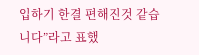입하기 한결 편해진것 같습니다”라고 표했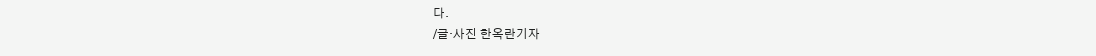다.
/글·사진 한옥란기자